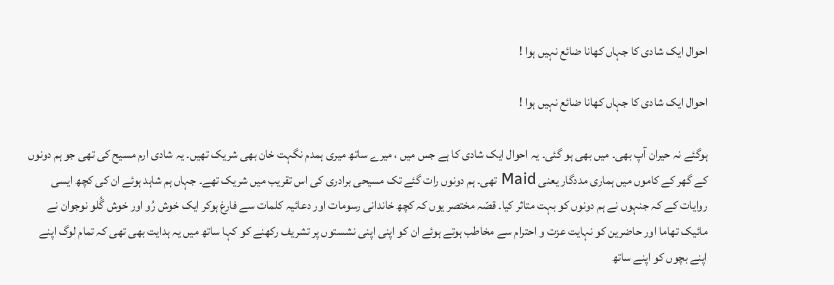احوال ایک شادی کا جہاں کھانا ضائع نہیں ہوا !

احوال ایک شادی کا جہاں کھانا ضائع نہیں ہوا !

ہوگئے نہ حیران آپ بھی۔ میں بھی ہو گئی۔ یہ احوال ایک شادی کا ہے جس میں ، میرے ساتھ میری ہمدم نگہت خان بھی شریک تھیں۔ یہ شادی ارم مسیح کی تھی جو ہم دونوں کے گھر کے کاموں میں ہماری مددگار یعنی Maid تھی۔ ہم دونوں رات گئے تک مسیحی برادری کی اس تقریب میں شریک تھے۔ جہاں ہم شاہد ہوئے ان کی کچھ ایسی روایات کے کہ جنہوں نے ہم دونوں کو بہت متاثر کیا۔ قصّہ مختصر یوں کہ کچھ خاندانی رسومات اور دعائیہ کلمات سے فارغ ہوکر ایک خوش رُو اور خوش گُلو نوجوان نے مائیک تھاما اور حاضرین کو نہایت عزت و احترام سے مخاطب ہوتے ہوئے ان کو اپنی اپنی نشستوں پر تشریف رکھنے کو کہا ساتھ میں یہ ہدایت بھی تھی کہ تمام لوگ اپنے اپنے بچوں کو اپنے ساتھ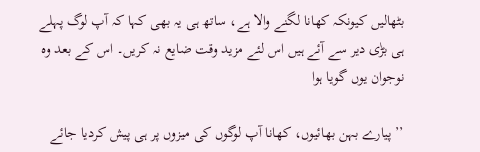بٹھالیں کیونکہ کھانا لگنے والا ہے، ساتھ ہی یہ بھی کہا کہ آپ لوگ پہلے ہی بڑٰی دیر سے آئے ہیں اس لئے مزید وقت ضایع نہ کریں۔ اس کے بعد وہ نوجوان یوں گویا ہوا

’’ پیارے بہن بھائیوں، کھانا آپ لوگوں کی میزوں پر ہی پیش کردیا جائے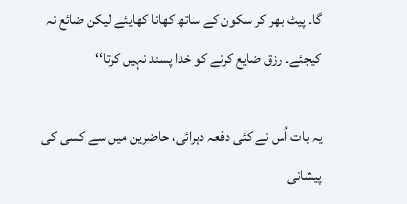گا۔ پیٹ بھر کر سکون کے ساتھ کھانا کھایئے لیکن ضائع نہ کیجئے۔ رزق ضایع کرنے کو خدا پسند نہیں کرتا‘‘

یہ بات اُس نے کئی دفعہ دہرائی، حاضرین میں سے کسی کی پیشانی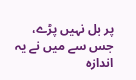پر بل نہیں پڑے، جس سے میں نے یہ اندازہ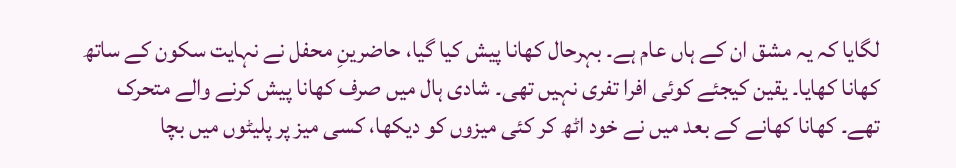لگایا کہ یہ مشق ان کے ہاں عام ہے۔ بہرحال کھانا پیش کیا گیا، حاضرینِ محفل نے نہایت سکون کے ساتھ کھانا کھایا۔ یقین کیجئے کوئی افرا تفری نہیں تھی۔ شادی ہال میں صرف کھانا پیش کرنے والے متحرک تھے۔ کھانا کھانے کے بعد میں نے خود اٹھ کر کئی میزوں کو دیکھا، کسی میز پر پلیٹوں میں بچا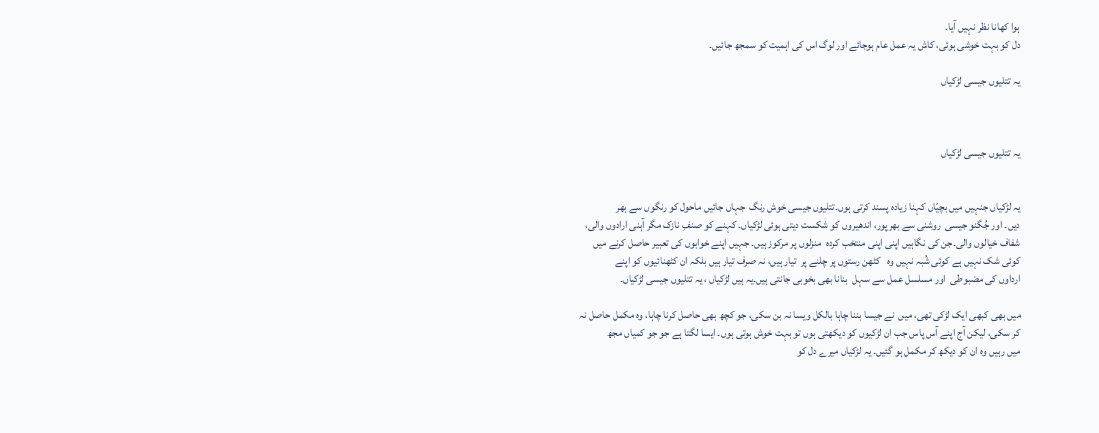ہوا کھانا نظر نہیں آیا۔
دل کو بہت خوشی ہوئی، کاش یہ عمل عام ہوجائے اور لوگ اس کی اہمیت کو سمجھ جائیں۔

یہ تتلیوں جیسی لڑکیاں



یہ تتلیوں جیسی لڑکیاں


یہ لڑکیاں جنہیں میں بچیّاں کہنا زیادہ پسند کرتی ہوں۔تتلیوں جیسی خوش رنگ  جہاں جائیں ماحول کو رنگوں سے بھر
دیں۔ اور جُگنو جیسی  روشنی سے بھرپور، اندھیروں کو شکست دیتی ہوئی لڑکیاں۔ کہنے کو صنفِ نازک مگر آہنی ارادوں والی، شفاف خیالوں والی۔جن کی نگاہیں اپنی اپنی منتخب کردہ  منزلوں پر مرکوز ہیں۔ جہیں اپنے خوابوں کی تعبیر حاصل کرنے میں کوئی شک نہیں ہے کوئی شُبہ نہیں وہ   کٹھن رستوں پر چلنے پر  تیار ہیں، نہ صرف تیار ہیں بلکہ ان کٹھنائیوں کو اپنے
ارداوں کی مضبوطی  اور مسلسل عمل سے سہل  بنانا بھی بخوبی جانتی ہیں۔یہ ہیں لڑکیاں ، یہ تتلیوں جیسی لڑکیاں۔

میں بھی کبھی ایک لڑکی تھی، میں  نے جیسا بننا چاہا بالکل ویسا نہ بن سکی، جو کچھ بھی حاصل کرنا چاہا، وہ مکمل حاصل نہ
کر سکی، لیکن آج اپنے آس پاس جب ان لڑکیوں کو دیکھتی ہوں تو بہت خوش ہوتی ہوں۔ ایسا لگتا ہے جو جو کمیاں مجھ
میں رہیں وہ ان کو دیکھ کر مکمل ہو گئیں۔ یہ لڑکیاں میرے دل کو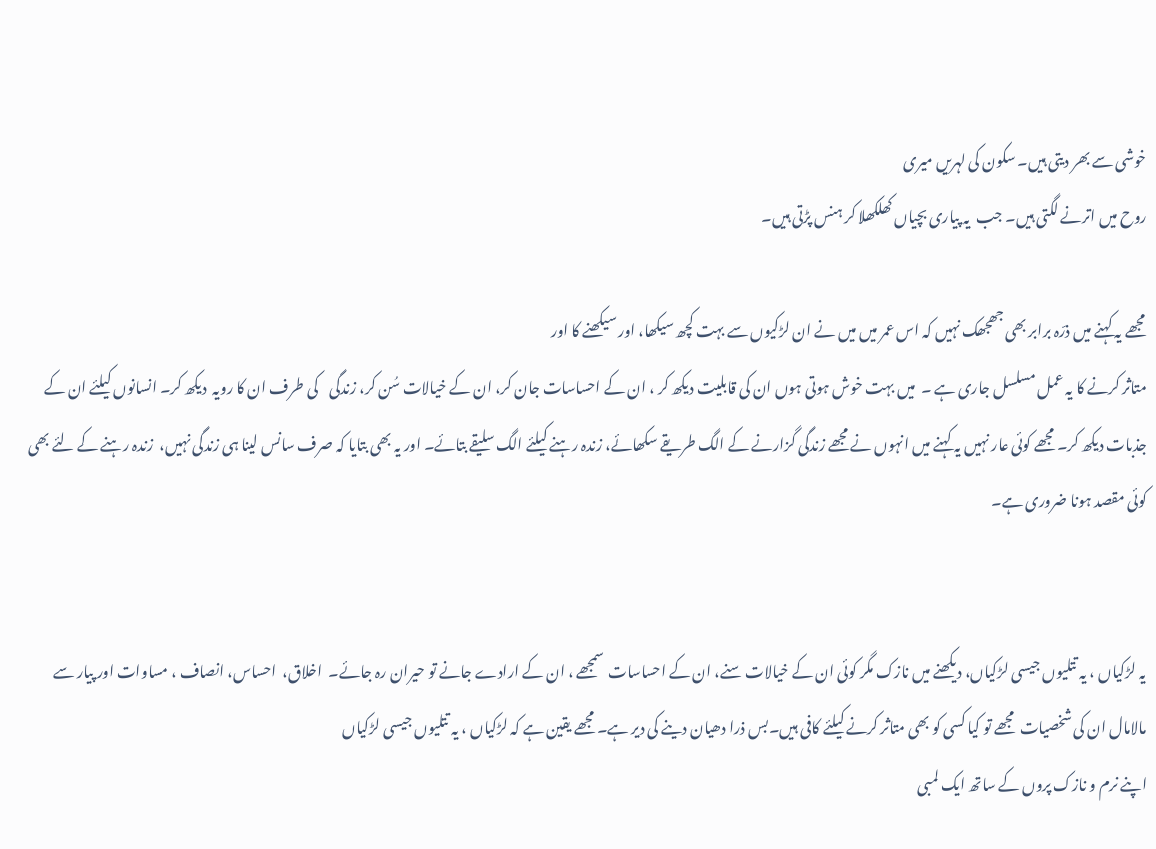خوشی سے بھر دیتی ہیں۔ سکون کی لہریں میری
روح میں اترنے لگتی ہیں۔ جب  یہ پیاری بچیاں کھلکھلا کر ہنس پڑتی ہیں۔

مجھے یہ کہنے میں ذرّہ برابر بھی جھجھک نہیں کہ اس عمر میں میں نے ان لڑکیوں سے بہت کچھ سیکھا، اور سیکھنے کا اور
متاثر کرنے کا یہ عمل مسلسل جاری ہے ۔  میں بہت خوش ہوتی ہوں ان کی قابلیت دیکھ کر ، ان کے احساسات جان کر، ان کے خیالات سُن کر، زندگی    کی طرف ان کا رویہ  دیکھ کر۔ انسانوں کیلئے ان کے جذبات دیکھ کر۔ مجھے کوئی عار نہیں یہ کہنے میں انہوں نے مجھے زندگی گزارنے کے الگ طریقے سکھائے، زندہ رہنے کیلئے الگ سلیقے بتائے۔ اور یہ بھی بتایا کہ صرف سانس لینا ہی زندگی نہیں،  زندہ رہنے کے لئے بھی کوئی مقصد ہونا ضروری ہے۔


یہ لڑکیاں ، یہ تتلیوں جیسی لڑکیاں، دیکھنے میں نازک مگر کوئی ان کے خیالات سنے، ان کے احساسات  سمجھے ، ان کے ارادے جانے تو حیران رہ جائے۔  اخلاق،  احساس، انصاف ، مساوات اور پیار سے مالامال ان کی شخصیات  مجھے تو کیا کسی کو بھی متاثر کرنے کیلئے کافی ہیں۔بس ذرا دھیان دینے کی دیر ہے۔ مجھے یقین ہے کہ لڑکیاں ، یہ تتلیوں جیسی لڑکیاں
اپنے نرم و نازک پروں کے ساتھ ایک لمبی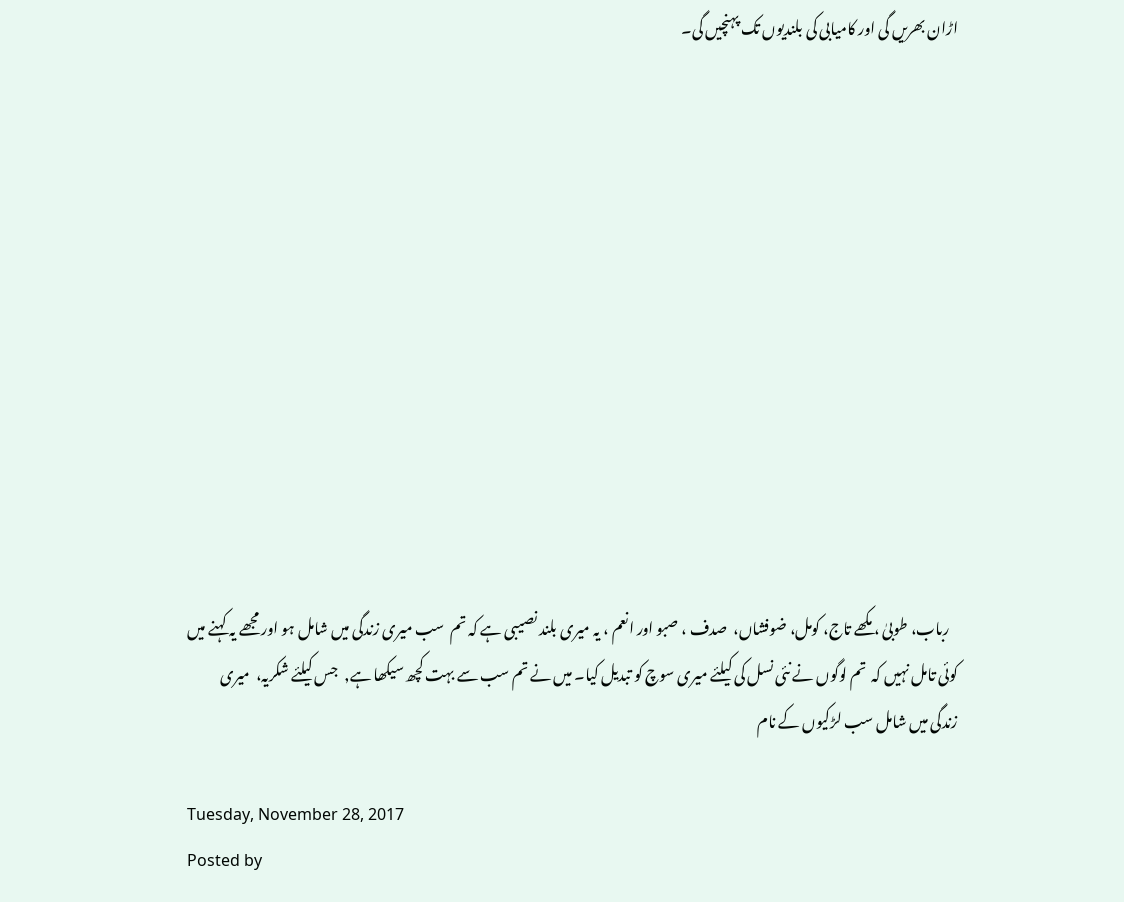اڑان بھریں گی اور کامیابی کی بلندیوں تک پہنچیں گی۔












   رباب، طوبیٰ ، مکھے تاج، کومل، ضوفشاں،  صدف ، صبو اور انعم ، یہ میری بلند نصیبی ہے کہ تم  سب میری زندگی میں شامل ہو اور مجھے یہ کہنے میں کوئی تامل نہیں کہ  تم لوگوں نے نئی نسل کی کیلئے میری سوچ کو تبدیل کیا۔ میں نے تم سب سے بہت کچھ سیکھا ہے,  جس کیلئے شکریہ،  میری زندگی میں شامل سب لڑکیوں کے نام

Tuesday, November 28, 2017
Posted by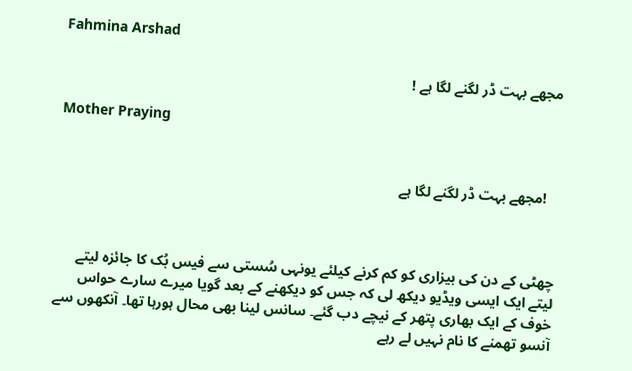Fahmina Arshad

مجھے بہت ڈر لگنے لگا ہے !

Mother Praying


   !مجھے بہت ڈر لگنے لگا ہے



چھٹی کے دن کی بیزاری کو کم کرنے کیلئے یونہی سُستی سے فیس بُک کا جائزہ لیتے لیتے ایک ایسی ویڈیو دیکھ لی کہ جس کو دیکھنے کے بعد گویا میرے سارے حواس خوف کے ایک بھاری پتھر کے نیچے دب گئے۔ سانس لینا بھی محال ہورہا تھا۔ آنکھوں سے آنسو تھمنے کا نام نہیں لے رہے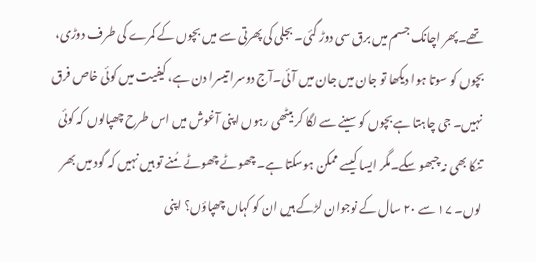تھے۔پھر اچانک جسم میں برق سی دوڑ گئی۔ بجلی کی پھرتی سے میں بچوں کے کمرے کی طرف دوڑی، بچوں کو سوتا ہوا دیکھا تو جان میں جان میں آئی۔آج دوسرا تیسرا دن ہے، کیفیت میں کوئی خاص فرق نہیں۔ جی چاہتا ہے بچوں کو سینے سے لگا کر بیٹھی رہوں اپنی آغوش میں اس طرح چھپالوں کہ کوئی تنکا بھی نہ چبھو سکے۔مگر ایسا کیسے ممکن ہوسکتا ہے۔ چھوٹے چھوٹے مُنے تو ہیں نہیں کہ گود میں بھر لوں۔ ۱۷ سے ۲۰ سال کے نوجوان لڑکے ہیں ان کو کہاں چھپاؤں؟ اپنی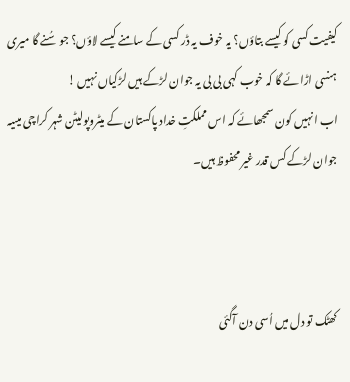کیفیت کسی کو کیسے بتاؤں؟ یہ خوف یہ ڈر کسی کے سامنے کیسے لاؤں؟ جو سُنے گا میری ہنسی اڑائے گا کہ خوب کہی بی بی یہ جوان لڑکے ہیں لڑکیاں نہیں !
اب انہیں کون سمجھائے کہ اس مملکتِ خداد پاکستان کے میٹروپولیٹن شہر کراچی میںیہ جوان لڑکے کس قدر غیر محفوظ ہیں۔



کھٹک تو دل میں اُسی دن آگئی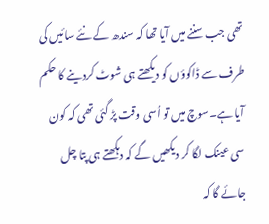تھی جب سننے میں آیا تھا کہ سندھ کے نئے سائیں کی طرف سے ڈاکوؤں کو دیکھتے ہی شوٹ کردینے کا حکم آیا ہے۔سوچ میں تو اُسی وقت پڑ گئی تھی کہ کون سی عینک لگا کر دیکھیں گے کہ دہکھتے ہی پتا چل جائے گا کہ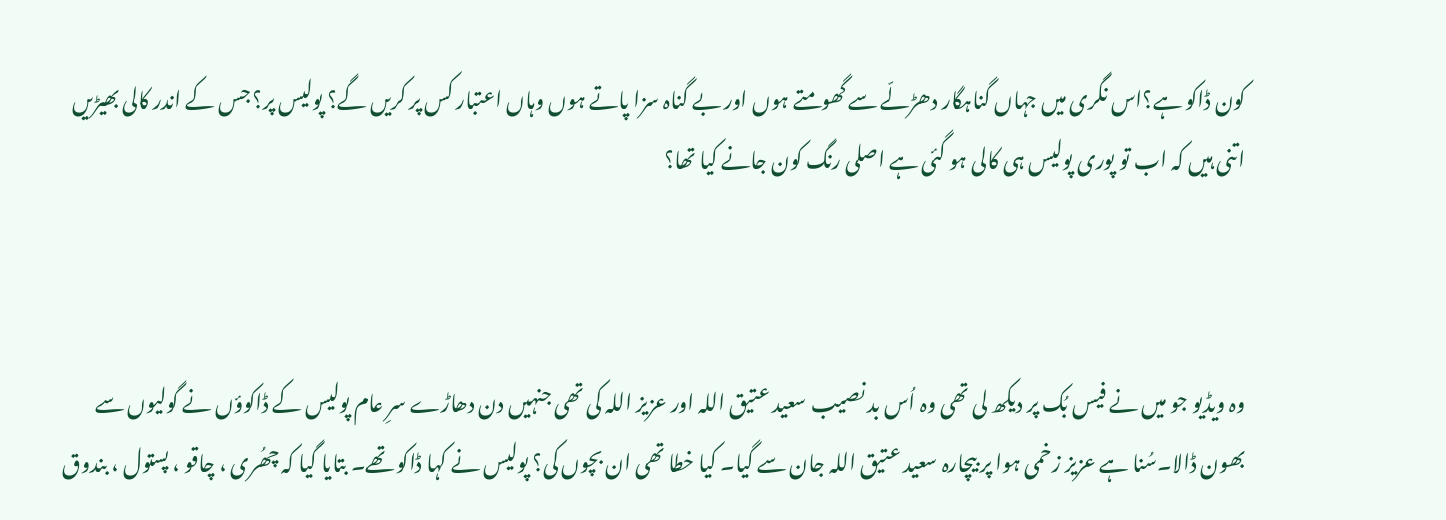کون ڈاکو ہے؟اس نگری میں جہاں گناہگار دھڑلّے سے گھومتے ہوں اور بے گناہ سزا پاتے ہوں وہاں اعتبار کس پر کریں گے؟ پولیس پر؟ جس کے اندر کالی بھیڑیں اتنی ہیں کہ اب تو پوری پولیس ہی کالی ہو گئی ہے اصلی رنگ کون جانے کیا تھا؟



وہ ویڈیو جو میں نے فیس بُک پر دیکھ لی تھی وہ اُس بد نصیب سعید عتیق اللہ اور عزیز اللہ کی تھی جنہیں دن دھاڑے سرِ عام پولیس کے ڈاکوؤں نے گولیوں سے بھون ڈالا۔سُنا ہے عزیز زخمی ہوا پر بیچارہ سعید عتیق اللہ جان سے گیا۔ کیا خطا تھی ان بچوں کی؟ پولیس نے کہا ڈاکو تھے۔ بتایا گیا کہ چھُری ، چاقو ، پستول ، بندوق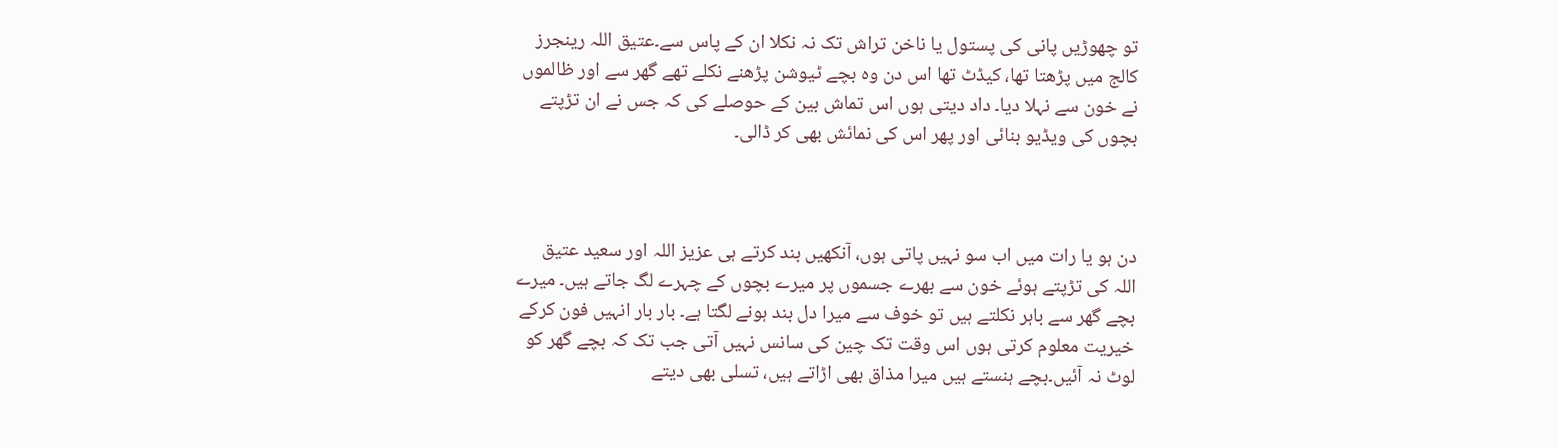تو چھوڑیں پانی کی پستول یا ناخن تراش تک نہ نکلا ان کے پاس سے۔عتیق اللہ رینجرز کالج میں پڑھتا تھا، کیڈٹ تھا اس دن وہ بچے ٹیوشن پڑھنے نکلے تھے گھر سے اور ظالموں نے خون سے نہلا دیا۔ داد دیتی ہوں اس تماش بین کے حوصلے کی کہ جس نے ان تڑپتے بچوں کی ویڈیو بنائی اور پھر اس کی نمائش بھی کر ڈالی۔



دن ہو یا رات میں اب سو نہیں پاتی ہوں، آنکھیں بند کرتے ہی عزیز اللہ اور سعید عتیق اللہ کی تڑپتے ہوئے خون سے بھرے جسموں پر میرے بچوں کے چہرے لگ جاتے ہیں۔ میرے بچے گھر سے باہر نکلتے ہیں تو خوف سے میرا دل بند ہونے لگتا ہے۔ بار بار انہیں فون کرکے خیریت معلوم کرتی ہوں اس وقت تک چین کی سانس نہیں آتی جب تک کہ بچے گھر کو لوٹ نہ آئیں۔بچے ہنستے ہیں میرا مذاق بھی اڑاتے ہیں، تسلی بھی دیتے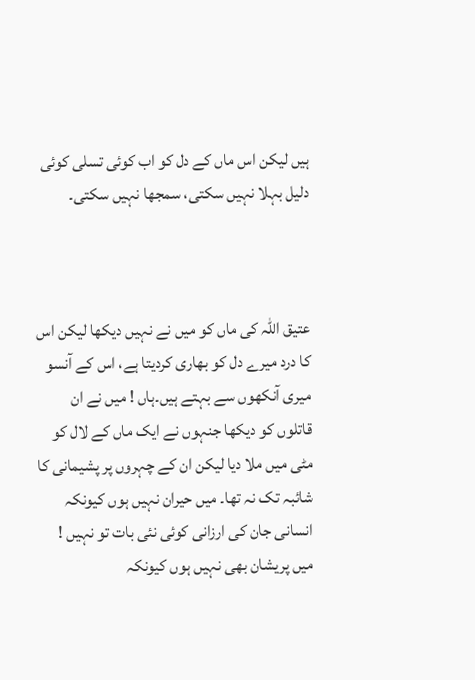ہیں لیکن اس ماں کے دل کو اب کوئی تسلی کوئی دلیل بہلا نہیں سکتی، سمجھا نہیں سکتی۔



عتیق اللہ کی ماں کو میں نے نہیں دیکھا لیکن اس کا درد میرے دل کو بھاری کردیتا ہے، اس کے آنسو میری آنکھوں سے بہتے ہیں۔ہاں ! میں نے ان قاتلوں کو دیکھا جنہوں نے ایک ماں کے لال کو مٹی میں ملا دیا لیکن ان کے چہروں پر پشیمانی کا شائبہ تک نہ تھا۔ میں حیران نہیں ہوں کیونکہ انسانی جان کی ارزانی کوئی نئی بات تو نہیں !
میں پریشان بھی نہیں ہوں کیونکہ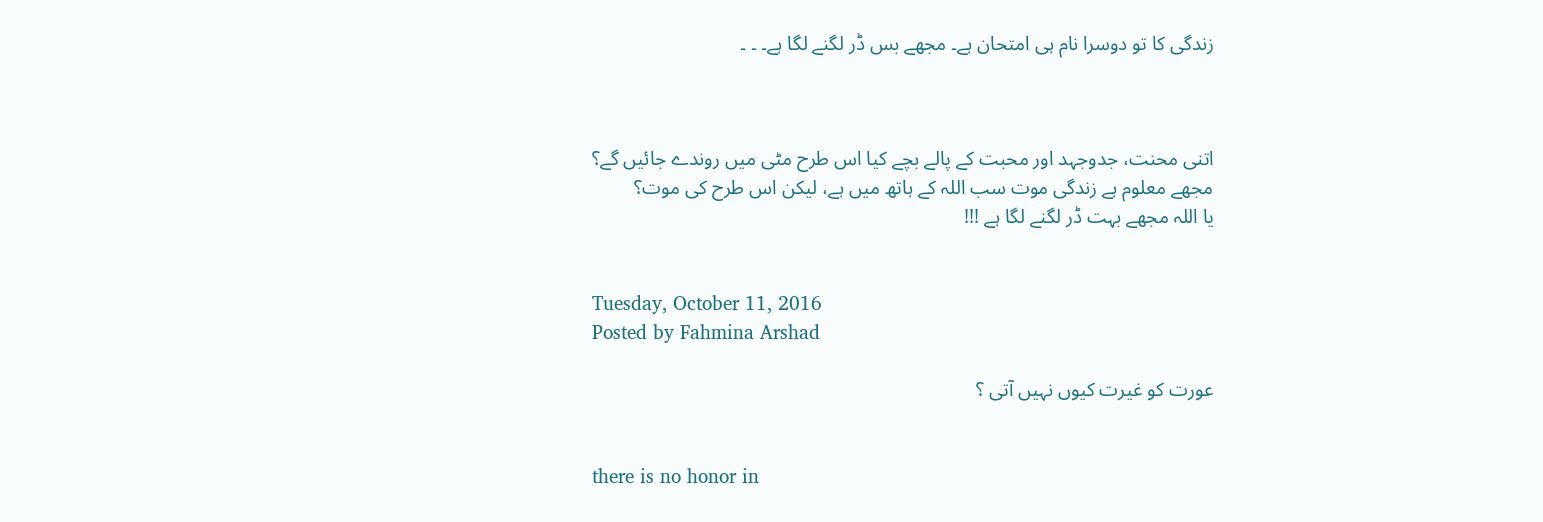زندگی کا تو دوسرا نام ہی امتحان ہے۔ مجھے بس ڈر لگنے لگا ہے۔ ۔ ۔



اتنی محنت، جدوجہد اور محبت کے پالے بچے کیا اس طرح مٹی میں روندے جائیں گے؟
مجھے معلوم ہے زندگی موت سب اللہ کے ہاتھ میں ہے، لیکن اس طرح کی موت؟
یا اللہ مجھے بہت ڈر لگنے لگا ہے !!!


Tuesday, October 11, 2016
Posted by Fahmina Arshad

عورت کو غیرت کیوں نہیں آتی ؟


there is no honor in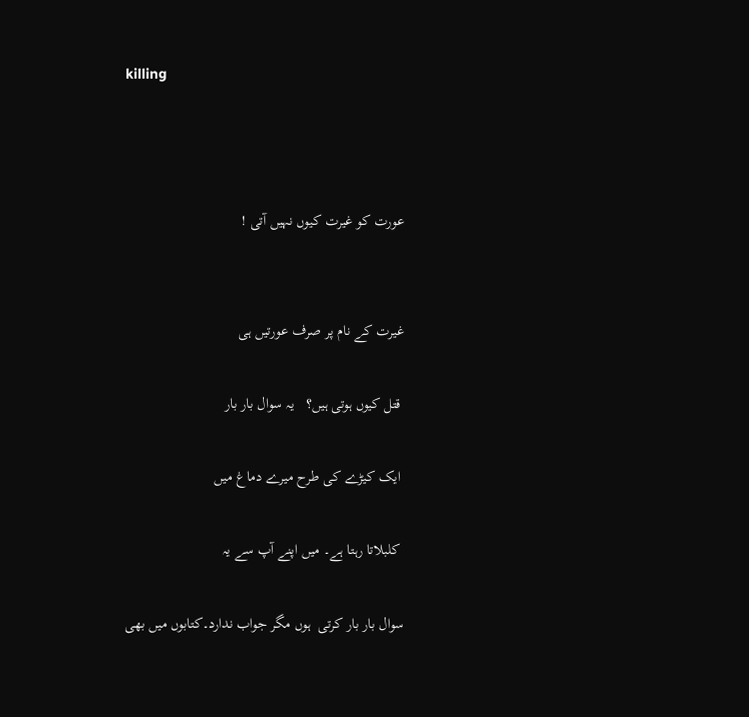killing



عورت کو غیرت کیوں نہیں آتی !


غیرت کے نام پر صرف عورتیں ہی

 قتل کیوں ہوتی ہیں؟   یہ سوال بار بار

 ایک کیڑے کی طرح میرے دماغ میں

 کلبلاتا رہتا ہے۔ میں اپنے آپ سے یہ

سوال بار بار کرتی  ہوں مگر جواب ندارد۔کتابوں میں بھی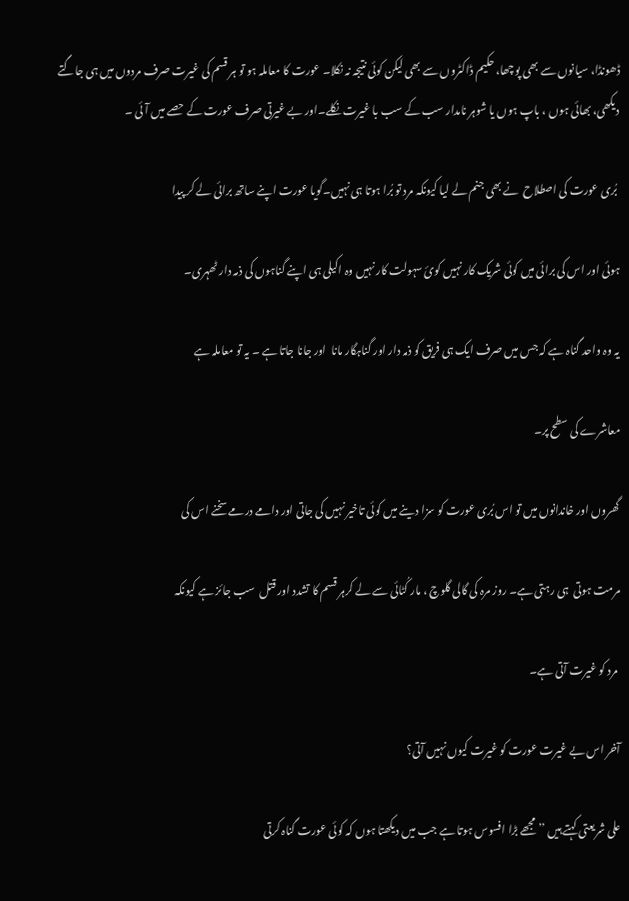ڈھونڈا، سیانوں سے بھی پوچھا، حکیم ڈاکٹروں سے بھی لیکن کوئی نتیجہ نہ نکلا۔ عورت کا معاملہ ہو تو ہر قسم کی غیرت صرف مردوں میں ہی جاگتے دیکھی، بھائی ہوں ، باپ ہوں یا شوہر نامدار سب کے سب با غیرت نکلے۔اور بے غیرتی صرف عورت کے حصے میں آئی ۔

 بُری عورت کی اصطلاح  نے بھی جنم لے لیا کیونکہ مرد تو بُرا ہوتا ہی نہیں۔گویا عورت اپنے ساتھ برائی لے کر پیدا

ہوئی اور اس کی برائی میں کوئی شریک کار نہیں کوئ سہولت کار نہیں وہ اکیلی ہی اپنے گناہوں کی ذمہ دار ٹھہری۔

یہ وہ واحد گناہ ہے کہ جس میں صرف ایک ہی فریق کو ذمہ دار اور گناہگار مانا  اور جانا جاتا ہے ۔ یہ تو معاملہ ہے

معاشرے کی سطح پر۔

گھروں اور خاندانوں میں تو اس بُری عورت کو سزا دینے میں کوئی تاخیر نہیں کی جاتی اور دامے درمے سخنے اس کی

مرمت ہوتی  ہی رہتی ہے۔ روز مرہ کی گالی گلوچ ، مار کُٹائی سے لے کرہر قسم کا تشدد اور قتل  سب جائز ہے کیونکہ

 مرد کو غیرت آتی ہے۔

آخر اس بے غیرت عورت کو غیرت کیوں نہیں آتی؟

علی شریعتی کہتے ہیں ’’ مجھے بڑا افسوس ہوتا ہے جب میں دیکھتا ہوں کہ کوئی عورت گناہ کرتی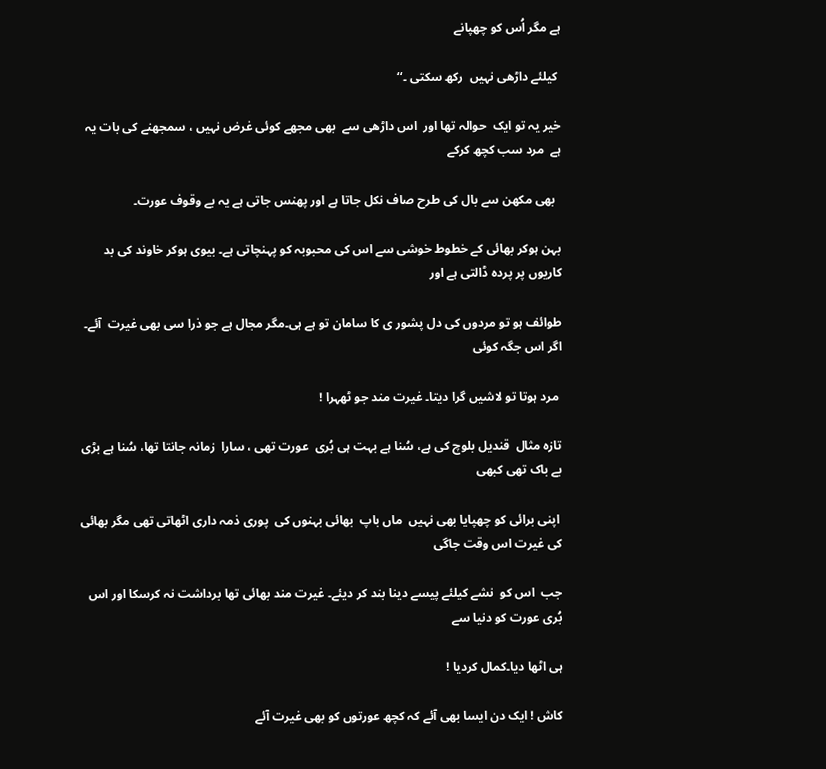ہے مگر اُس کو چھپانے

 کیلئے داڑھی نہیں  رکھ سکتی ۔‘‘

خیر یہ تو ایک  حوالہ تھا اور  اس داڑھی سے  بھی مجھے کوئی غرض نہیں ، سمجھنے کی بات یہ ہے  مرد سب کچھ کرکے

  بھی مکھن سے بال کی طرح صاف نکل جاتا ہے اور پھنس جاتی ہے یہ بے وقوف عورت۔

بہن ہوکر بھائی کے خطوط خوشی سے اس کی محبوبہ کو پہنچاتی ہے۔ بیوی ہوکر خاوند کی بد کاریوں پر پردہ ڈالتی ہے اور

طوائف ہو تو مردوں کی دل پشور ی کا سامان تو ہے ہی۔مگر مجال ہے جو ذرا سی بھی غیرت  آئے۔ اگر اس جگہ کوئی

 مرد ہوتا تو لاشیں گرا دیتا۔ غیرت مند جو ٹھہرا !

تازہ مثال  قندیل بلوچ کی ہے، سُنا ہے بہت ہی بُری  عورت تھی ، سارا  زمانہ جانتا تھا، سُنا ہے بڑی بے باک تھی کبھی

 اپنی برائی کو چھپایا بھی نہیں  ماں باپ  بھائی بہنوں کی  پوری ذمہ داری اٹھاتی تھی مگر بھائی کی غیرت اس وقت جاگی

جب  اس کو  نشے کیلئے پیسے دینا بند کر دیئے۔ غیرت مند بھائی تھا برداشت نہ کرسکا اور اس  بُری عورت کو دنیا سے

ہی اٹھا دیا۔کمال کردیا !

کاش ! ایک دن ایسا بھی آئے کہ کچھ عورتوں کو بھی غیرت آئے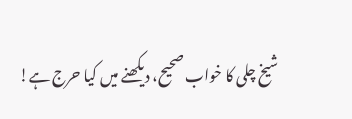شیخ چلی کا خواب صحیح، دیکھنے میں کیا حرج ہے!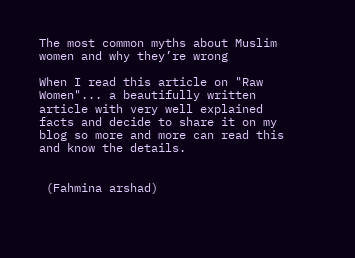The most common myths about Muslim women and why they’re wrong

When I read this article on "Raw Women"... a beautifully written article with very well explained facts and decide to share it on my blog so more and more can read this and know the details.


 (Fahmina arshad)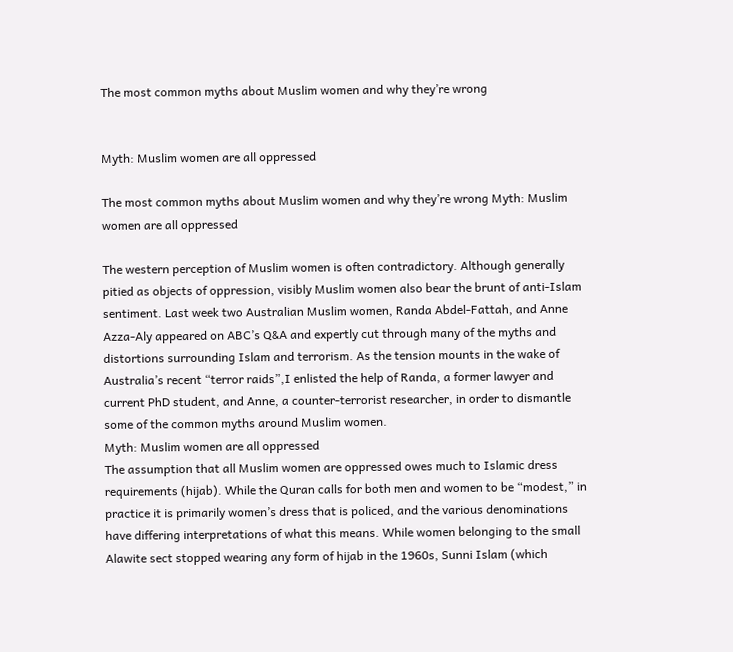The most common myths about Muslim women and why they’re wrong


Myth: Muslim women are all oppressed

The most common myths about Muslim women and why they’re wrong Myth: Muslim women are all oppressed

The western perception of Muslim women is often contradictory. Although generally pitied as objects of oppression, visibly Muslim women also bear the brunt of anti-Islam sentiment. Last week two Australian Muslim women, Randa Abdel-Fattah, and Anne Azza-Aly appeared on ABC’s Q&A and expertly cut through many of the myths and distortions surrounding Islam and terrorism. As the tension mounts in the wake of Australia’s recent “terror raids”,I enlisted the help of Randa, a former lawyer and current PhD student, and Anne, a counter-terrorist researcher, in order to dismantle some of the common myths around Muslim women.
Myth: Muslim women are all oppressed
The assumption that all Muslim women are oppressed owes much to Islamic dress requirements (hijab). While the Quran calls for both men and women to be “modest,” in practice it is primarily women’s dress that is policed, and the various denominations have differing interpretations of what this means. While women belonging to the small Alawite sect stopped wearing any form of hijab in the 1960s, Sunni Islam (which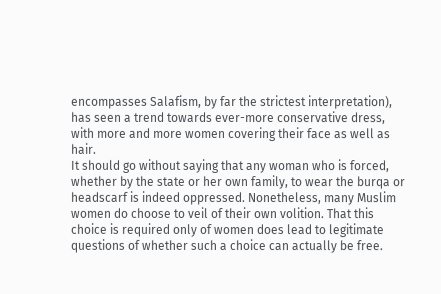encompasses Salafism, by far the strictest interpretation), has seen a trend towards ever-more conservative dress, with more and more women covering their face as well as hair.
It should go without saying that any woman who is forced, whether by the state or her own family, to wear the burqa or headscarf is indeed oppressed. Nonetheless, many Muslim women do choose to veil of their own volition. That this choice is required only of women does lead to legitimate questions of whether such a choice can actually be free.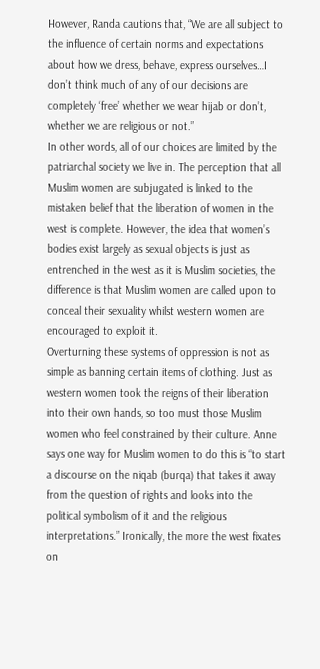However, Randa cautions that, “We are all subject to the influence of certain norms and expectations about how we dress, behave, express ourselves…I don’t think much of any of our decisions are completely ‘free’ whether we wear hijab or don’t, whether we are religious or not.”
In other words, all of our choices are limited by the patriarchal society we live in. The perception that all Muslim women are subjugated is linked to the mistaken belief that the liberation of women in the west is complete. However, the idea that women’s bodies exist largely as sexual objects is just as entrenched in the west as it is Muslim societies, the difference is that Muslim women are called upon to conceal their sexuality whilst western women are encouraged to exploit it.
Overturning these systems of oppression is not as simple as banning certain items of clothing. Just as western women took the reigns of their liberation into their own hands, so too must those Muslim women who feel constrained by their culture. Anne says one way for Muslim women to do this is “to start a discourse on the niqab (burqa) that takes it away from the question of rights and looks into the political symbolism of it and the religious interpretations.” Ironically, the more the west fixates on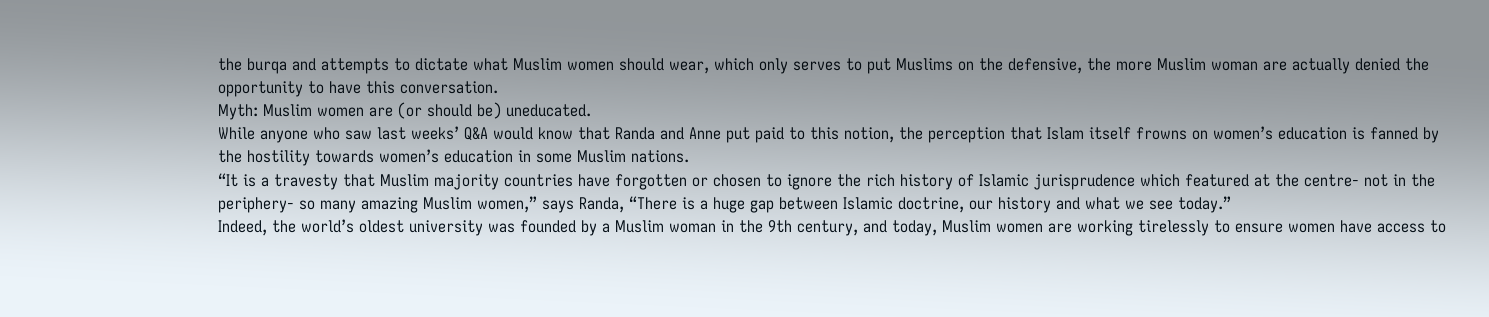the burqa and attempts to dictate what Muslim women should wear, which only serves to put Muslims on the defensive, the more Muslim woman are actually denied the opportunity to have this conversation.
Myth: Muslim women are (or should be) uneducated.
While anyone who saw last weeks’ Q&A would know that Randa and Anne put paid to this notion, the perception that Islam itself frowns on women’s education is fanned by the hostility towards women’s education in some Muslim nations.
“It is a travesty that Muslim majority countries have forgotten or chosen to ignore the rich history of Islamic jurisprudence which featured at the centre- not in the periphery- so many amazing Muslim women,” says Randa, “There is a huge gap between Islamic doctrine, our history and what we see today.”
Indeed, the world’s oldest university was founded by a Muslim woman in the 9th century, and today, Muslim women are working tirelessly to ensure women have access to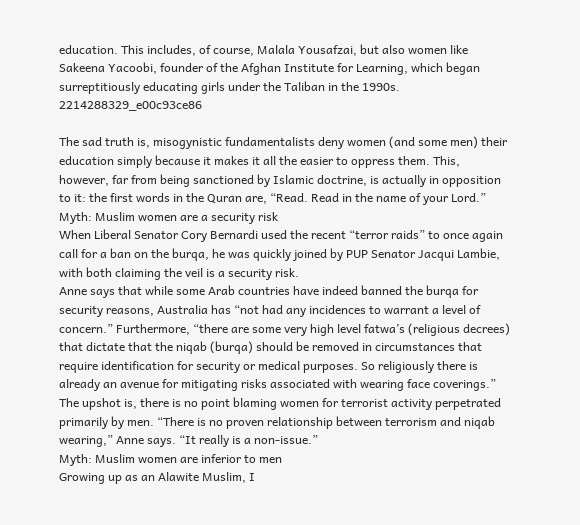education. This includes, of course, Malala Yousafzai, but also women like Sakeena Yacoobi, founder of the Afghan Institute for Learning, which began surreptitiously educating girls under the Taliban in the 1990s.
2214288329_e00c93ce86

The sad truth is, misogynistic fundamentalists deny women (and some men) their education simply because it makes it all the easier to oppress them. This, however, far from being sanctioned by Islamic doctrine, is actually in opposition to it: the first words in the Quran are, “Read. Read in the name of your Lord.”
Myth: Muslim women are a security risk
When Liberal Senator Cory Bernardi used the recent “terror raids” to once again call for a ban on the burqa, he was quickly joined by PUP Senator Jacqui Lambie, with both claiming the veil is a security risk.
Anne says that while some Arab countries have indeed banned the burqa for security reasons, Australia has “not had any incidences to warrant a level of concern.” Furthermore, “there are some very high level fatwa’s (religious decrees) that dictate that the niqab (burqa) should be removed in circumstances that require identification for security or medical purposes. So religiously there is already an avenue for mitigating risks associated with wearing face coverings.”
The upshot is, there is no point blaming women for terrorist activity perpetrated primarily by men. “There is no proven relationship between terrorism and niqab wearing,” Anne says. “It really is a non-issue.”
Myth: Muslim women are inferior to men
Growing up as an Alawite Muslim, I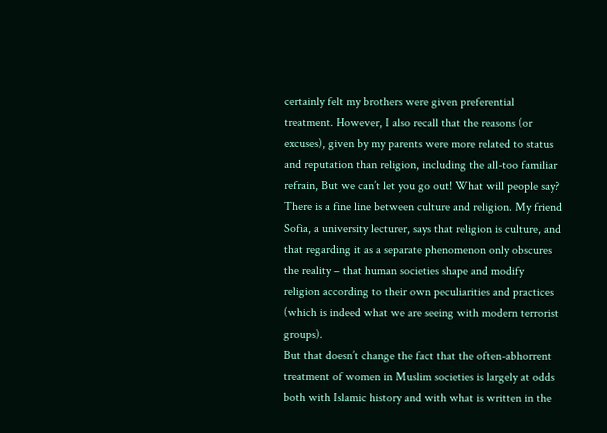certainly felt my brothers were given preferential treatment. However, I also recall that the reasons (or excuses), given by my parents were more related to status and reputation than religion, including the all-too familiar refrain, But we can’t let you go out! What will people say?
There is a fine line between culture and religion. My friend Sofia, a university lecturer, says that religion is culture, and that regarding it as a separate phenomenon only obscures the reality – that human societies shape and modify religion according to their own peculiarities and practices (which is indeed what we are seeing with modern terrorist groups).
But that doesn’t change the fact that the often-abhorrent treatment of women in Muslim societies is largely at odds both with Islamic history and with what is written in the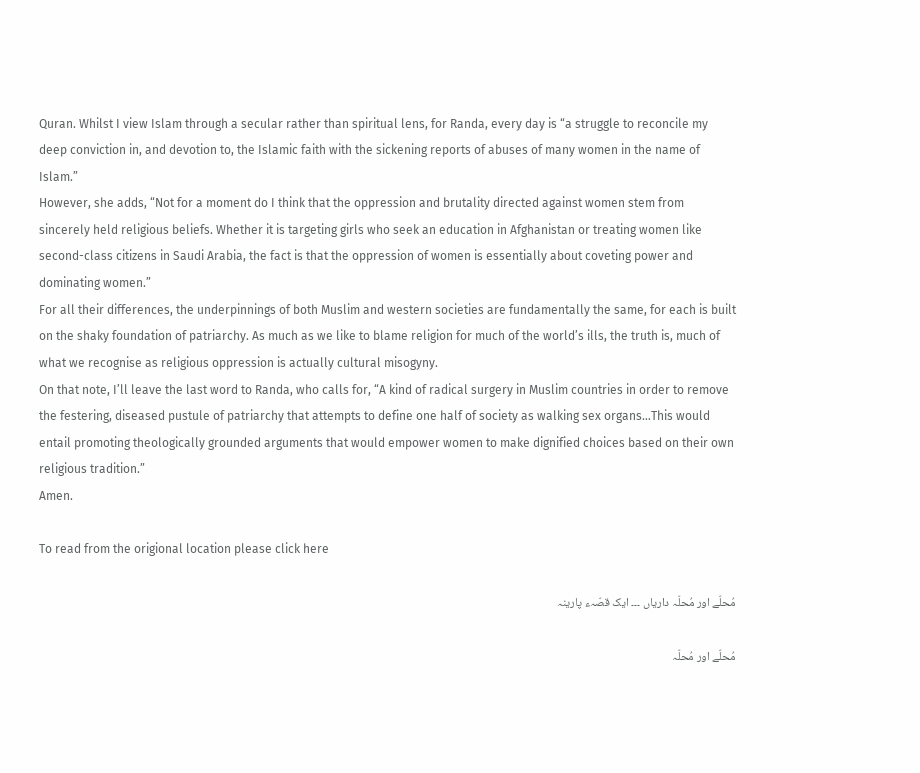Quran. Whilst I view Islam through a secular rather than spiritual lens, for Randa, every day is “a struggle to reconcile my deep conviction in, and devotion to, the Islamic faith with the sickening reports of abuses of many women in the name of Islam.”
However, she adds, “Not for a moment do I think that the oppression and brutality directed against women stem from sincerely held religious beliefs. Whether it is targeting girls who seek an education in Afghanistan or treating women like second-class citizens in Saudi Arabia, the fact is that the oppression of women is essentially about coveting power and dominating women.”
For all their differences, the underpinnings of both Muslim and western societies are fundamentally the same, for each is built on the shaky foundation of patriarchy. As much as we like to blame religion for much of the world’s ills, the truth is, much of what we recognise as religious oppression is actually cultural misogyny.
On that note, I’ll leave the last word to Randa, who calls for, “A kind of radical surgery in Muslim countries in order to remove the festering, diseased pustule of patriarchy that attempts to define one half of society as walking sex organs…This would entail promoting theologically grounded arguments that would empower women to make dignified choices based on their own religious tradition.”
Amen.

To read from the origional location please click here

مُحلّے اور مُحلّہ داریاں ۔۔۔ ایک قصّہء پارینہ

مُحلّے اور مُحلّہ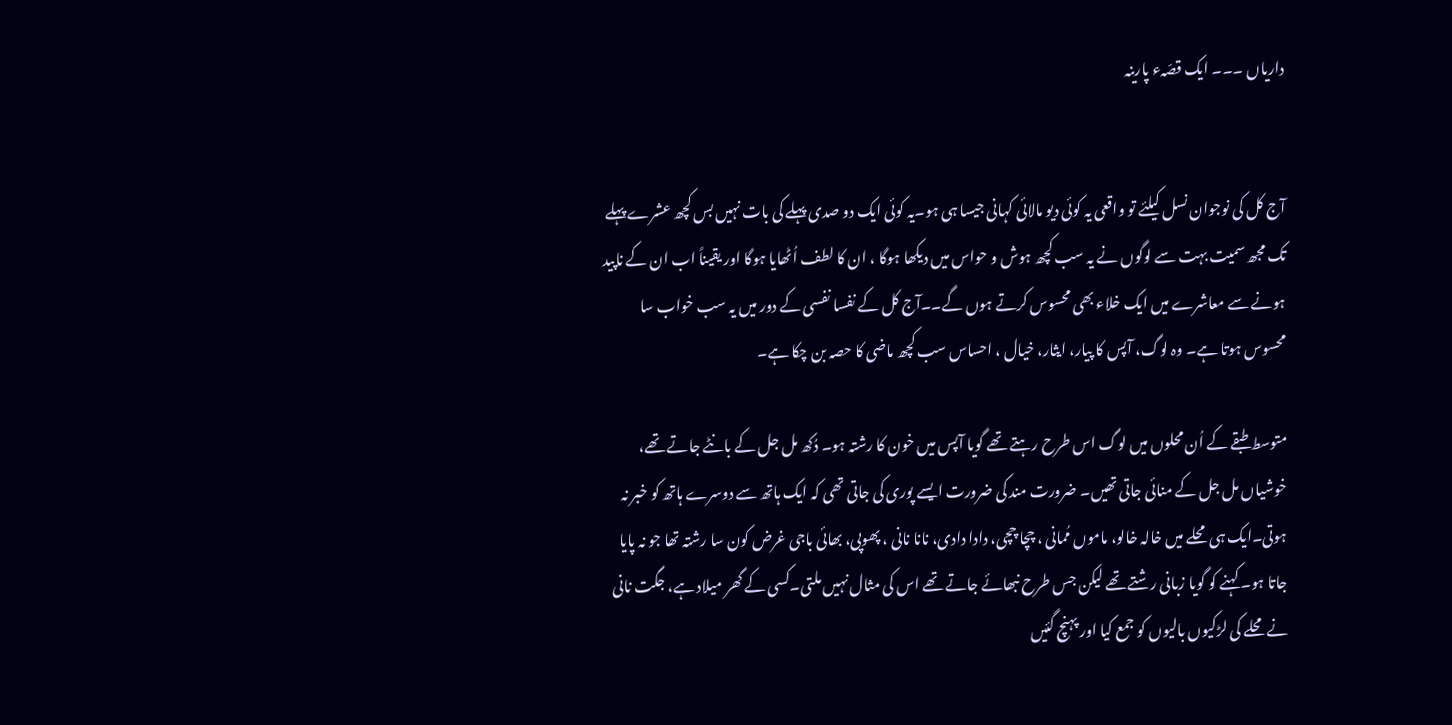داریاں ۔۔۔ ایک قصّہء پارینہ


آج کل کی نوجوان نسل کیلئے تو واقعی یہ کوئی دیو مالائی کہانی جیسا ہی ہو۔یہ کوئی ایک دو صدی پہلے کی بات نہیں بس کچھ عشرے پہلے تک مجھ سمیت بہت سے لوگوں نے یہ سب کچھ ہوش و حواس میں دیکھا ہوگا ، ان کا لطف اُٹھایا ہوگا اور یقیناً اب ان کے ناپید ہونے سے معاشرے میں ایک خلاء بھی محسوس کرتے ہوں گے۔۔آج کل کے نفسا نفسی کے دور میں یہ سب خواب سا محسوس ہوتا ہے۔ وہ لوگ، آپس کا پیار، ایثار، خیال ، احساس سب کچھ ماضی کا حصہ بن چکا ہے۔

متوسط طبقے کے اُن محلوں میں لوگ اس طرح رہتے تھے گویا آپس میں خون کا رشتہ ہو۔ دُکھ مل جل کے بانٹے جاتے تھے، خوشیاں مل جل کے منائی جاتی تھیں۔ ضرورت مند کی ضرورت ایسے پوری کی جاتی تھی کہ ایک ہاتھ سے دوسرے ہاتھ کو خبر نہ ہوتی۔ایک ہی محلے میں خالہ خالو، ماموں مُمانی ، چچا چچی، دادا دادی، نانا نانی ، پھوپی، بھائی باجی غرض کون سا رشتہ تھا جو نہ پایا جاتا ہو۔ کہنے کو گویا زبانی رشتے تھے لیکن جس طرح نبھائے جاتے تھے اس کی مثال نہیں ملتی۔کسی کے گھر میلاد ہے، جگت نانی نے محلے کی لڑکیوں بالیوں کو جمع کیا اور پہنچ گئیں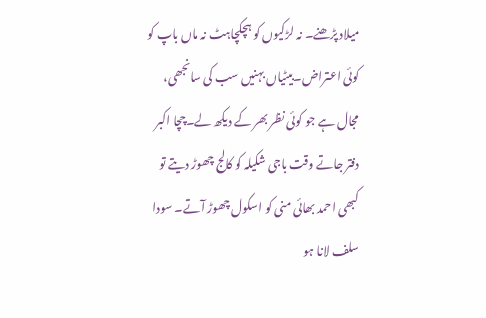میلاد پڑھنے۔ نہ لڑکیوں کو ہچکچاہٹ نہ ماں باپ کو کوئی اعتراض۔بیٹیاں بہنیں سب کی سانجھی، مجال ہے جو کوئی نظر بھر کے دیکھ لے۔چچا اکبر دفتر جاتے وقت باجی شکیلہ کو کالج چھوڑ دیتے تو کبھی احمد بھائی منی کو اسکول چھوڑ آتے۔ سودا سلف لانا ہو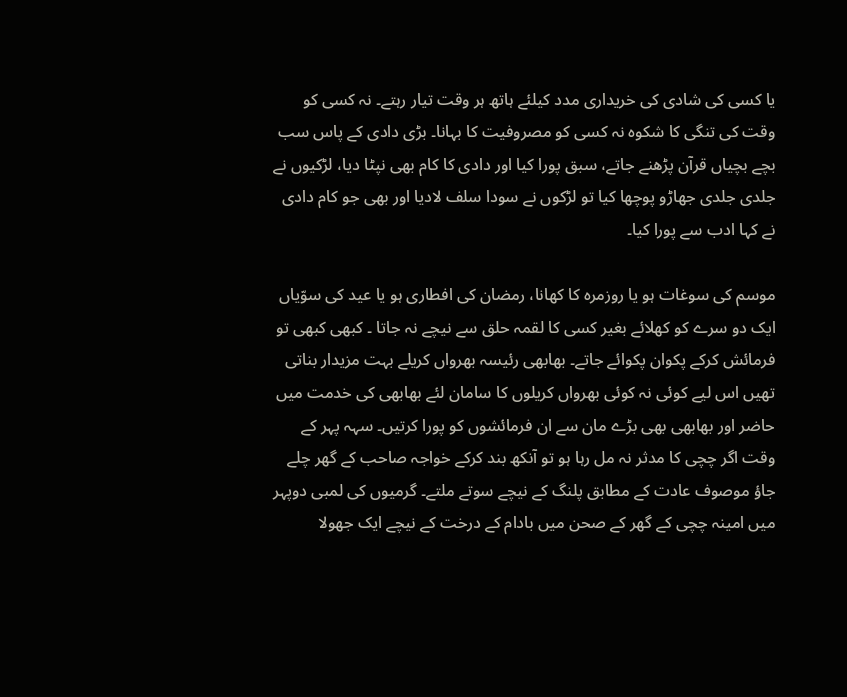یا کسی کی شادی کی خریداری مدد کیلئے ہاتھ ہر وقت تیار رہتے۔ نہ کسی کو وقت کی تنگی کا شکوہ نہ کسی کو مصروفیت کا بہانا۔ بڑی دادی کے پاس سب بچے بچیاں قرآن پڑھنے جاتے، سبق پورا کیا اور دادی کا کام بھی نپٹا دیا، لڑکیوں نے جلدی جلدی جھاڑو پوچھا کیا تو لڑکوں نے سودا سلف لادیا اور بھی جو کام دادی نے کہا ادب سے پورا کیا۔

موسم کی سوغات ہو یا روزمرہ کا کھانا، رمضان کی افطاری ہو یا عید کی سوّیاں ایک دو سرے کو کھلائے بغیر کسی کا لقمہ حلق سے نیچے نہ جاتا ۔ کبھی کبھی تو فرمائش کرکے پکوان پکوائے جاتے۔ بھابھی رئیسہ بھرواں کریلے بہت مزیدار بناتی تھیں اس لیے کوئی نہ کوئی بھرواں کریلوں کا سامان لئے بھابھی کی خدمت میں حاضر اور بھابھی بھی بڑے مان سے ان فرمائشوں کو پورا کرتیں۔ سہہ پہر کے وقت اگر چچی کا مدثر نہ مل رہا ہو تو آنکھ بند کرکے خواجہ صاحب کے گھر چلے جاؤ موصوف عادت کے مطابق پلنگ کے نیچے سوتے ملتے۔ گرمیوں کی لمبی دوپہر میں امینہ چچی کے گھر کے صحن میں بادام کے درخت کے نیچے ایک جھولا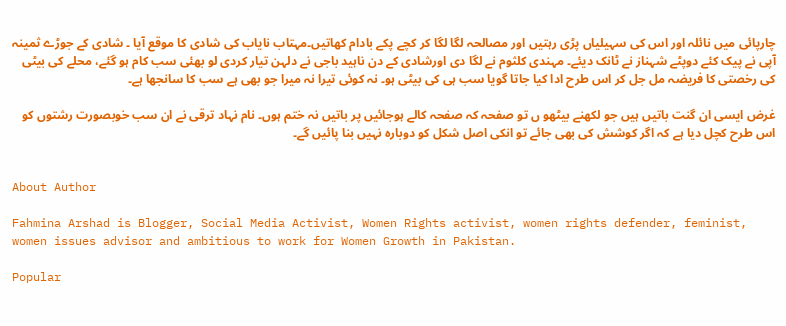چارپائی میں نائلہ اور اس کی سہیلیاں پڑی رہتیں اور مصالحہ لگا لگا کر کچے پکے بادام کھاتیں۔مہتاب نایاب کی شادی کا موقع آیا ۔ شادی کے جوڑے ثمینہ آپی نے پیک کئے دوپٹے شہناز نے ٹانک دیئے۔ مہندی کلثوم نے لگا دی اورشادی کے دن ناہید باجی نے دلہن تیار کردی لو بھئی سب کام ہو گئے، محلے کی بیٹی کی رخصتی کا فریضہ مل جل کر اس طرح ادا کیا جاتا گویا سب ہی کی بیٹی ہو۔ نہ کوئی تیرا نہ میرا جو بھی ہے سب کا سانجھا ہے۔

غرض ایسی ان گنت باتیں ہیں جو لکھنے بیٹھو ں تو صفحہ کہ صفحہ کالے ہوجائیں پر باتیں نہ ختم ہوں۔ نام نہاد ترقی نے ان سب خوبصورت رشتوں کو اس طرح کچل دیا ہے کہ اگر کوشش کی بھی جائے تو انکی اصل شکل کو دوبارہ نہیں بنا پائیں گے۔


About Author

Fahmina Arshad is Blogger, Social Media Activist, Women Rights activist, women rights defender, feminist, women issues advisor and ambitious to work for Women Growth in Pakistan.

Popular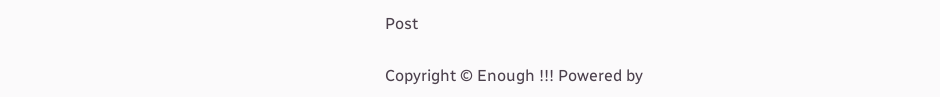Post

Copyright © Enough !!! Powered by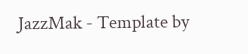JazzMak - Template by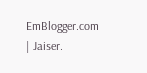EmBlogger.com | Jaiser.